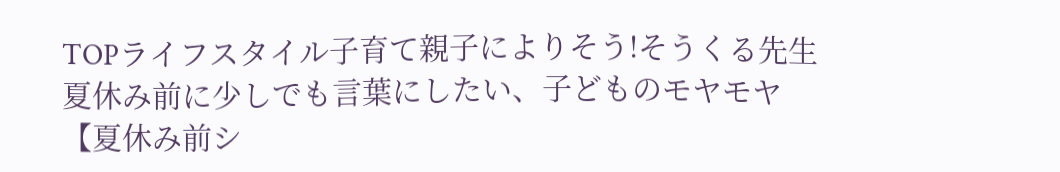TOPライフスタイル子育て親子によりそう!そうくる先生夏休み前に少しでも言葉にしたい、子どものモヤモヤ【夏休み前シ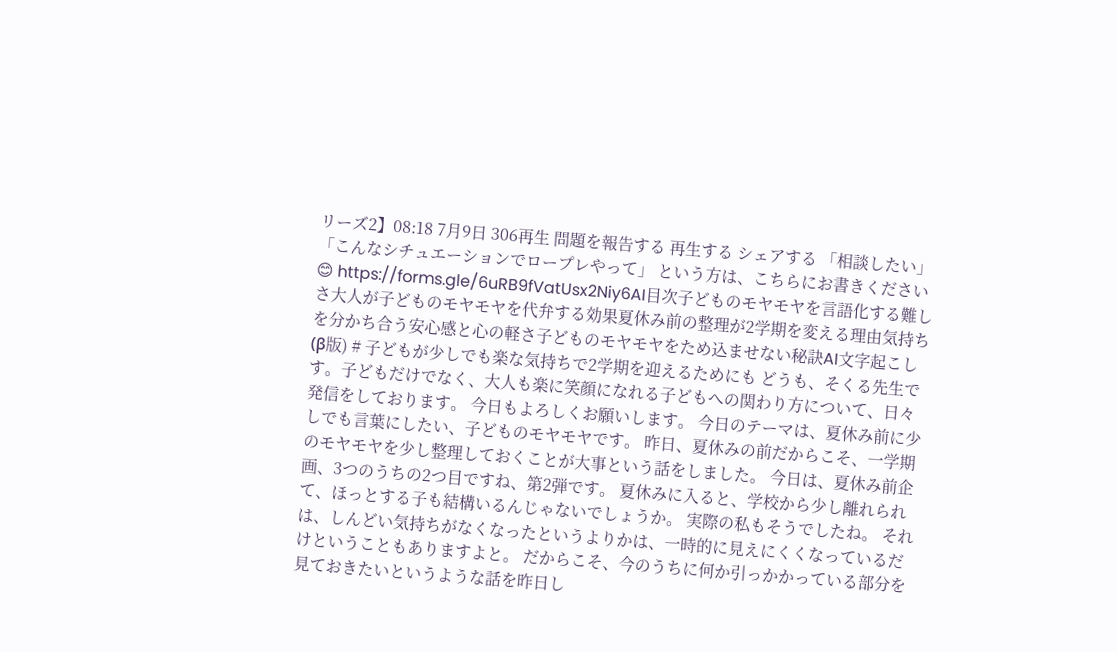リーズ2】08:18 7月9日 306再生 問題を報告する 再生する シェアする 「相談したい」 「こんなシチュエーションでロープレやって」 という方は、こちらにお書きください😊 https://forms.gle/6uRB9fVatUsx2Niy6AI目次子どものモヤモヤを言語化する難しさ大人が子どものモヤモヤを代弁する効果夏休み前の整理が2学期を変える理由気持ちを分かち合う安心感と心の軽さ子どものモヤモヤをため込ませない秘訣AI文字起こし(β版) # 子どもが少しでも楽な気持ちで2学期を迎えるためにも どうも、そくる先生です。子どもだけでなく、大人も楽に笑顔になれる子どもへの関わり方について、日々発信をしております。 今日もよろしくお願いします。 今日のテーマは、夏休み前に少しでも言葉にしたい、子どものモヤモヤです。 昨日、夏休みの前だからこそ、一学期のモヤモヤを少し整理しておくことが大事という話をしました。 今日は、夏休み前企画、3つのうちの2つ目ですね、第2弾です。 夏休みに入ると、学校から少し離れられて、ほっとする子も結構いるんじゃないでしょうか。 実際の私もそうでしたね。 それは、しんどい気持ちがなくなったというよりかは、一時的に見えにくくなっているだけということもありますよと。 だからこそ、今のうちに何か引っかかっている部分を見ておきたいというような話を昨日し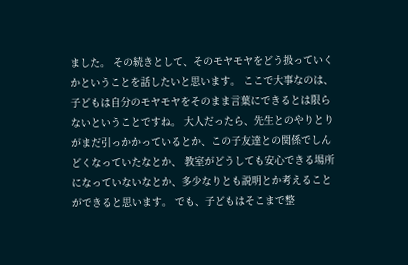ました。 その続きとして、そのモヤモヤをどう扱っていくかということを話したいと思います。 ここで大事なのは、子どもは自分のモヤモヤをそのまま言葉にできるとは限らないということですね。 大人だったら、先生とのやりとりがまだ引っかかっているとか、この子友達との関係でしんどくなっていたなとか、 教室がどうしても安心できる場所になっていないなとか、多少なりとも説明とか考えることができると思います。 でも、子どもはそこまで整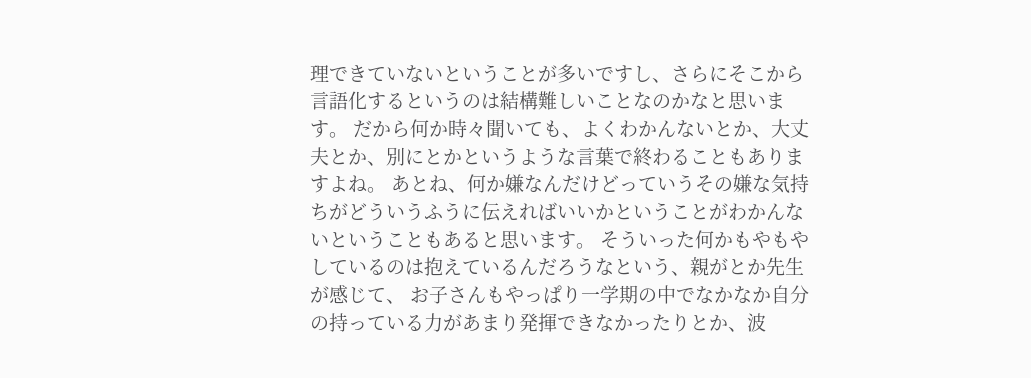理できていないということが多いですし、さらにそこから言語化するというのは結構難しいことなのかなと思います。 だから何か時々聞いても、よくわかんないとか、大丈夫とか、別にとかというような言葉で終わることもありますよね。 あとね、何か嫌なんだけどっていうその嫌な気持ちがどういうふうに伝えればいいかということがわかんないということもあると思います。 そういった何かもやもやしているのは抱えているんだろうなという、親がとか先生が感じて、 お子さんもやっぱり一学期の中でなかなか自分の持っている力があまり発揮できなかったりとか、波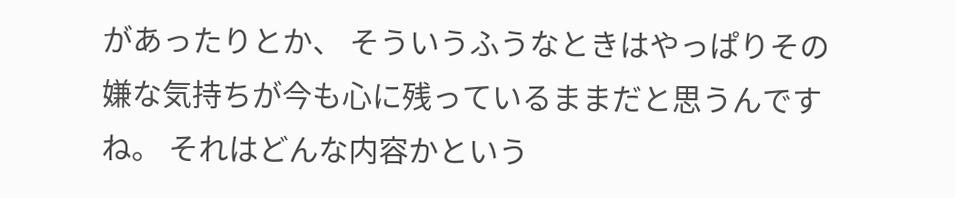があったりとか、 そういうふうなときはやっぱりその嫌な気持ちが今も心に残っているままだと思うんですね。 それはどんな内容かという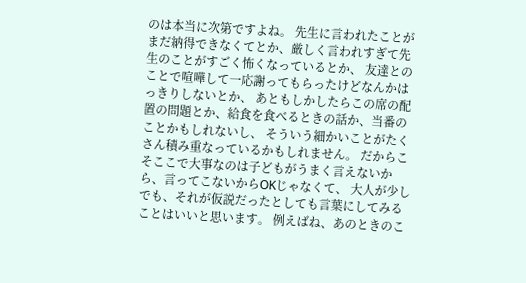のは本当に次第ですよね。 先生に言われたことがまだ納得できなくてとか、厳しく言われすぎて先生のことがすごく怖くなっているとか、 友達とのことで喧嘩して一応謝ってもらったけどなんかはっきりしないとか、 あともしかしたらこの席の配置の問題とか、給食を食べるときの話か、当番のことかもしれないし、 そういう細かいことがたくさん積み重なっているかもしれません。 だからこそここで大事なのは子どもがうまく言えないから、言ってこないからOKじゃなくて、 大人が少しでも、それが仮説だったとしても言葉にしてみることはいいと思います。 例えばね、あのときのこ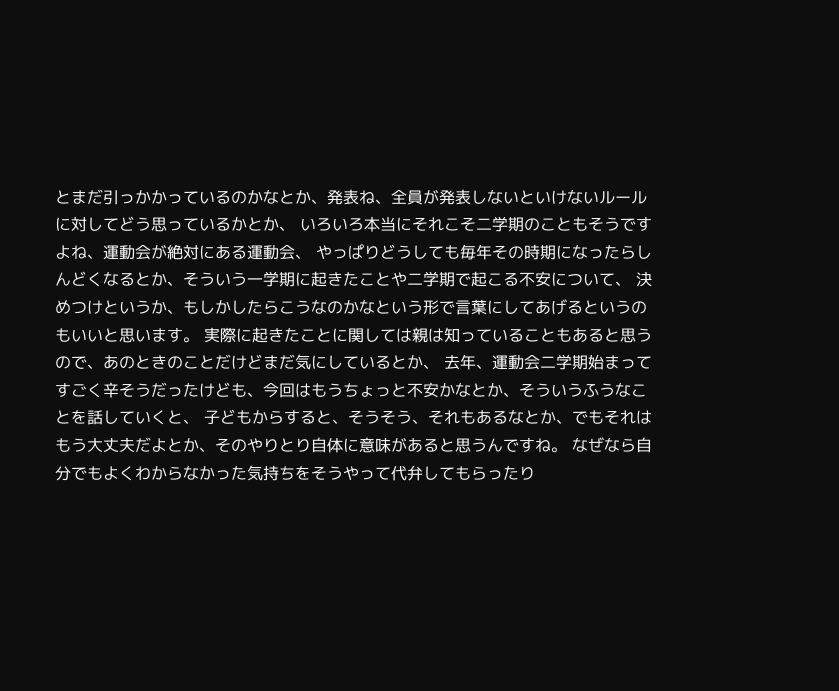とまだ引っかかっているのかなとか、発表ね、全員が発表しないといけないルールに対してどう思っているかとか、 いろいろ本当にそれこそ二学期のこともそうですよね、運動会が絶対にある運動会、 やっぱりどうしても毎年その時期になったらしんどくなるとか、そういう一学期に起きたことや二学期で起こる不安について、 決めつけというか、もしかしたらこうなのかなという形で言葉にしてあげるというのもいいと思います。 実際に起きたことに関しては親は知っていることもあると思うので、あのときのことだけどまだ気にしているとか、 去年、運動会二学期始まってすごく辛そうだったけども、今回はもうちょっと不安かなとか、そういうふうなことを話していくと、 子どもからすると、そうそう、それもあるなとか、でもそれはもう大丈夫だよとか、そのやりとり自体に意味があると思うんですね。 なぜなら自分でもよくわからなかった気持ちをそうやって代弁してもらったり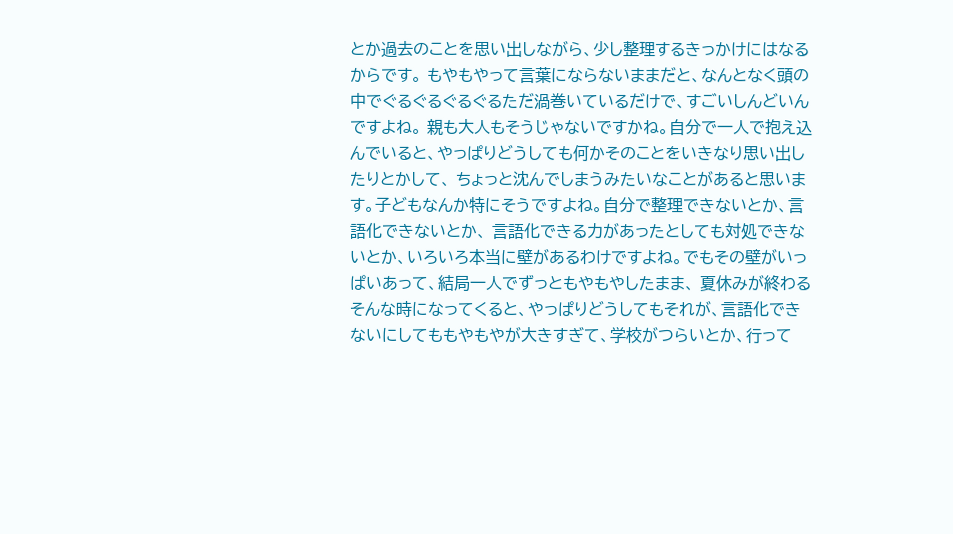とか過去のことを思い出しながら、少し整理するきっかけにはなるからです。 もやもやって言葉にならないままだと、なんとなく頭の中でぐるぐるぐるぐるただ渦巻いているだけで、すごいしんどいんですよね。 親も大人もそうじゃないですかね。自分で一人で抱え込んでいると、やっぱりどうしても何かそのことをいきなり思い出したりとかして、 ちょっと沈んでしまうみたいなことがあると思います。子どもなんか特にそうですよね。自分で整理できないとか、言語化できないとか、 言語化できる力があったとしても対処できないとか、いろいろ本当に壁があるわけですよね。でもその壁がいっぱいあって、結局一人でずっともやもやしたまま、 夏休みが終わるそんな時になってくると、やっぱりどうしてもそれが、言語化できないにしてももやもやが大きすぎて、学校がつらいとか、行って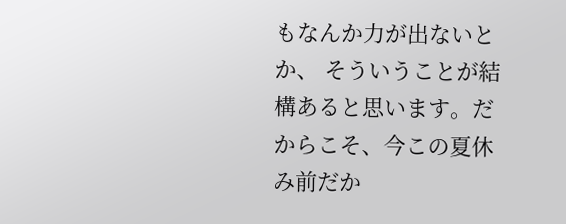もなんか力が出ないとか、 そういうことが結構あると思います。だからこそ、今この夏休み前だか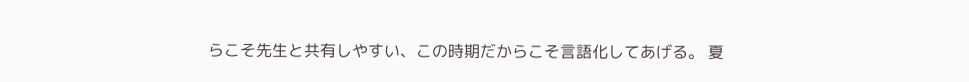らこそ先生と共有しやすい、この時期だからこそ言語化してあげる。 夏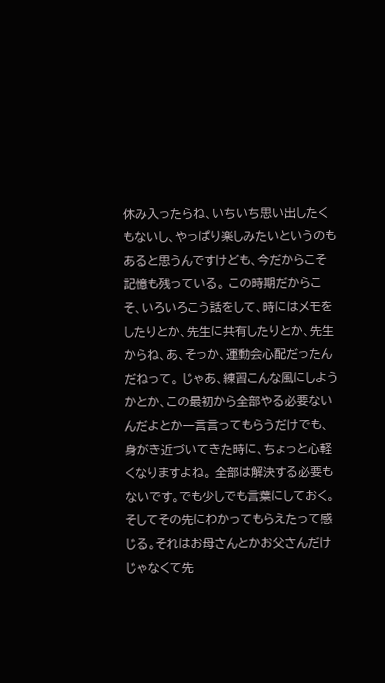休み入ったらね、いちいち思い出したくもないし、やっぱり楽しみたいというのもあると思うんですけども、今だからこそ記憶も残っている。 この時期だからこそ、いろいろこう話をして、時にはメモをしたりとか、先生に共有したりとか、先生からね、あ、そっか、運動会心配だったんだねって。 じゃあ、練習こんな風にしようかとか、この最初から全部やる必要ないんだよとか一言言ってもらうだけでも、身がき近づいてきた時に、ちょっと心軽くなりますよね。 全部は解決する必要もないです。でも少しでも言葉にしておく。そしてその先にわかってもらえたって感じる。それはお母さんとかお父さんだけじゃなくて先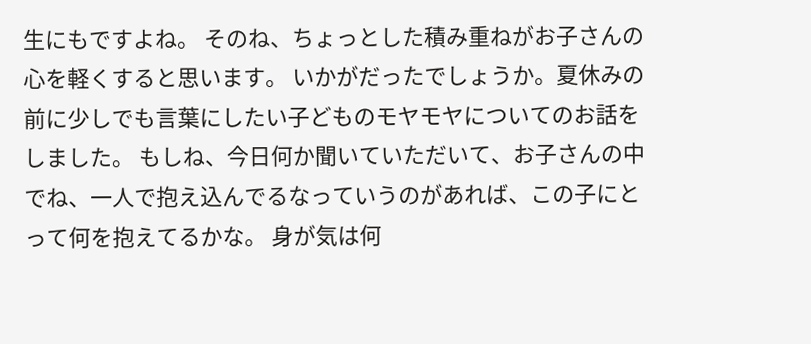生にもですよね。 そのね、ちょっとした積み重ねがお子さんの心を軽くすると思います。 いかがだったでしょうか。夏休みの前に少しでも言葉にしたい子どものモヤモヤについてのお話をしました。 もしね、今日何か聞いていただいて、お子さんの中でね、一人で抱え込んでるなっていうのがあれば、この子にとって何を抱えてるかな。 身が気は何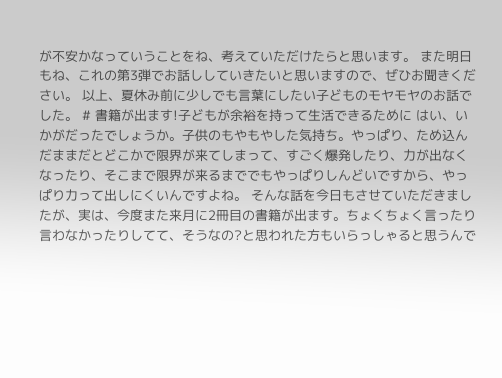が不安かなっていうことをね、考えていただけたらと思います。 また明日もね、これの第3弾でお話ししていきたいと思いますので、ぜひお聞きください。 以上、夏休み前に少しでも言葉にしたい子どものモヤモヤのお話でした。 # 書籍が出ます!子どもが余裕を持って生活できるために はい、いかがだったでしょうか。子供のもやもやした気持ち。やっぱり、ため込んだままだとどこかで限界が来てしまって、すごく爆発したり、力が出なくなったり、そこまで限界が来るまででもやっぱりしんどいですから、やっぱり力って出しにくいんですよね。 そんな話を今日もさせていただきましたが、実は、今度また来月に2冊目の書籍が出ます。ちょくちょく言ったり言わなかったりしてて、そうなの?と思われた方もいらっしゃると思うんで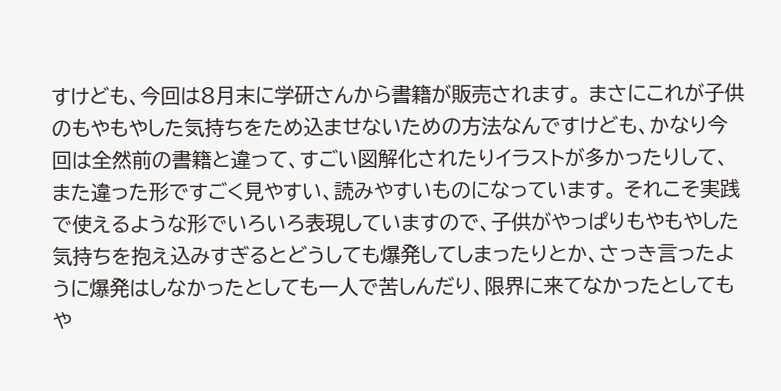すけども、今回は8月末に学研さんから書籍が販売されます。 まさにこれが子供のもやもやした気持ちをため込ませないための方法なんですけども、かなり今回は全然前の書籍と違って、すごい図解化されたりイラストが多かったりして、また違った形ですごく見やすい、読みやすいものになっています。 それこそ実践で使えるような形でいろいろ表現していますので、子供がやっぱりもやもやした気持ちを抱え込みすぎるとどうしても爆発してしまったりとか、さっき言ったように爆発はしなかったとしても一人で苦しんだり、限界に来てなかったとしてもや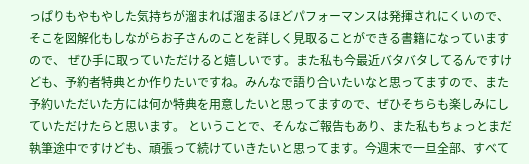っぱりもやもやした気持ちが溜まれば溜まるほどパフォーマンスは発揮されにくいので、そこを図解化もしながらお子さんのことを詳しく見取ることができる書籍になっていますので、 ぜひ手に取っていただけると嬉しいです。また私も今最近バタバタしてるんですけども、予約者特典とか作りたいですね。みんなで語り合いたいなと思ってますので、また予約いただいた方には何か特典を用意したいと思ってますので、ぜひそちらも楽しみにしていただけたらと思います。 ということで、そんなご報告もあり、また私もちょっとまだ執筆途中ですけども、頑張って続けていきたいと思ってます。今週末で一旦全部、すべて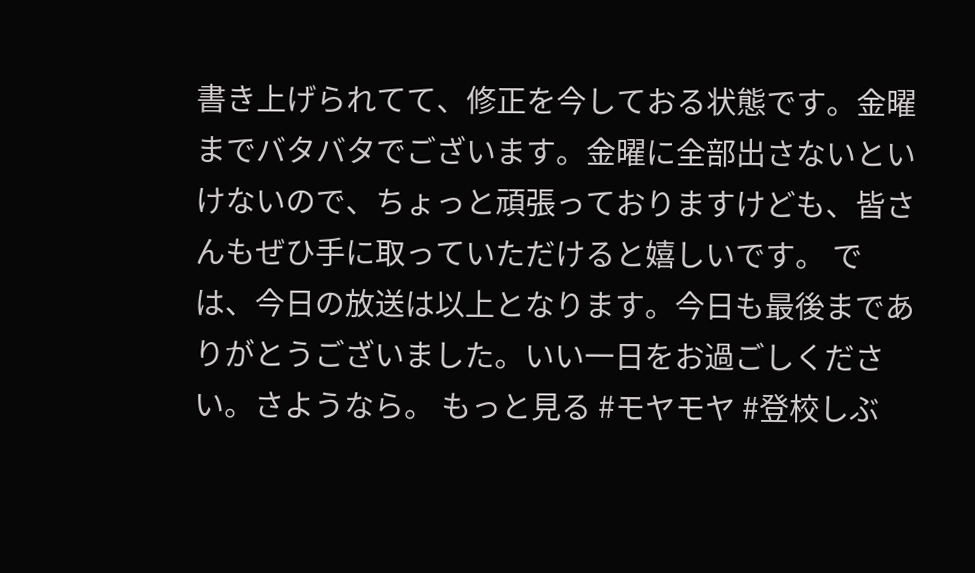書き上げられてて、修正を今しておる状態です。金曜までバタバタでございます。金曜に全部出さないといけないので、ちょっと頑張っておりますけども、皆さんもぜひ手に取っていただけると嬉しいです。 では、今日の放送は以上となります。今日も最後までありがとうございました。いい一日をお過ごしください。さようなら。 もっと見る #モヤモヤ #登校しぶ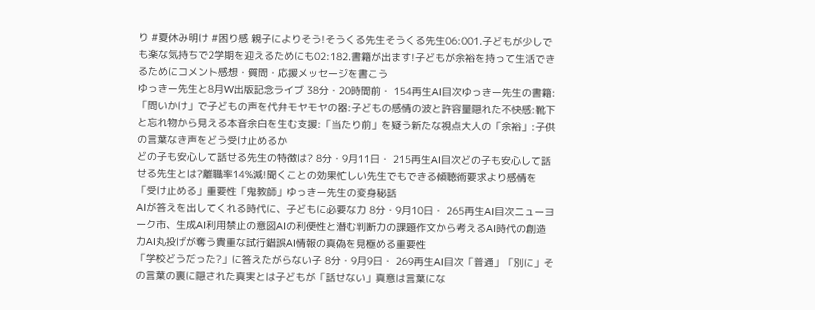り #夏休み明け #困り感 親子によりそう!そうくる先生そうくる先生06:001.子どもが少しでも楽な気持ちで2学期を迎えるためにも02:182.書籍が出ます!子どもが余裕を持って生活できるためにコメント感想・質問・応援メッセージを書こう
ゆっきー先生と8月W出版記念ライブ 38分・20時間前・ 154再生AI目次ゆっきー先生の書籍:「問いかけ」で子どもの声を代弁モヤモヤの器:子どもの感情の波と許容量隠れた不快感:靴下と忘れ物から見える本音余白を生む支援:「当たり前」を疑う新たな視点大人の「余裕」:子供の言葉なき声をどう受け止めるか
どの子も安心して話せる先生の特徴は? 8分・9月11日・ 215再生AI目次どの子も安心して話せる先生とは?離職率14%減!聞くことの効果忙しい先生でもできる傾聴術要求より感情を「受け止める」重要性「鬼教師」ゆっきー先生の変身秘話
AIが答えを出してくれる時代に、子どもに必要な力 8分・9月10日・ 265再生AI目次ニューヨーク市、生成AI利用禁止の意図AIの利便性と潜む判断力の課題作文から考えるAI時代の創造力AI丸投げが奪う貴重な試行錯誤AI情報の真偽を見極める重要性
「学校どうだった?」に答えたがらない子 8分・9月9日・ 269再生AI目次「普通」「別に」その言葉の裏に隠された真実とは子どもが「話せない」真意は言葉にな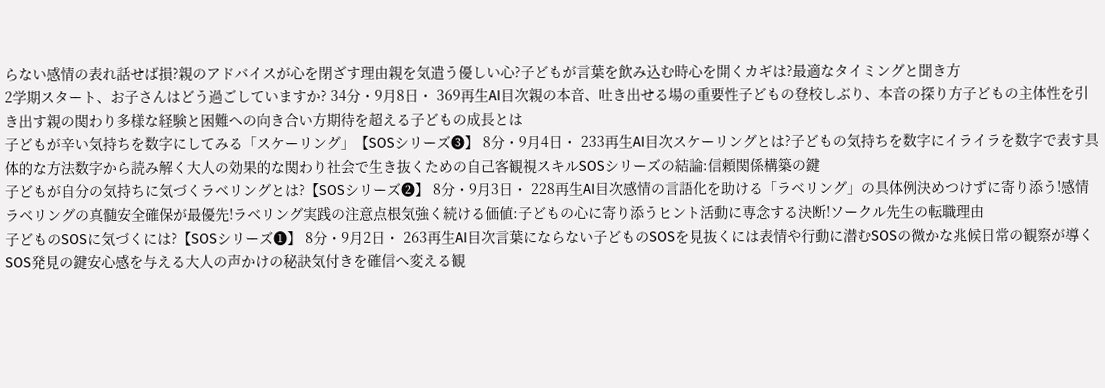らない感情の表れ話せば損?親のアドバイスが心を閉ざす理由親を気遣う優しい心?子どもが言葉を飲み込む時心を開くカギは?最適なタイミングと聞き方
2学期スタート、お子さんはどう過ごしていますか? 34分・9月8日・ 369再生AI目次親の本音、吐き出せる場の重要性子どもの登校しぶり、本音の探り方子どもの主体性を引き出す親の関わり多様な経験と困難への向き合い方期待を超える子どもの成長とは
子どもが辛い気持ちを数字にしてみる「スケーリング」【SOSシリーズ❸】 8分・9月4日・ 233再生AI目次スケーリングとは?子どもの気持ちを数字にイライラを数字で表す具体的な方法数字から読み解く大人の効果的な関わり社会で生き抜くための自己客観視スキルSOSシリーズの結論:信頼関係構築の鍵
子どもが自分の気持ちに気づくラベリングとは?【SOSシリーズ❷】 8分・9月3日・ 228再生AI目次感情の言語化を助ける「ラベリング」の具体例決めつけずに寄り添う!感情ラベリングの真髄安全確保が最優先!ラベリング実践の注意点根気強く続ける価値:子どもの心に寄り添うヒント活動に専念する決断!ソークル先生の転職理由
子どものSOSに気づくには?【SOSシリーズ❶】 8分・9月2日・ 263再生AI目次言葉にならない子どものSOSを見抜くには表情や行動に潜むSOSの微かな兆候日常の観察が導くSOS発見の鍵安心感を与える大人の声かけの秘訣気付きを確信へ変える観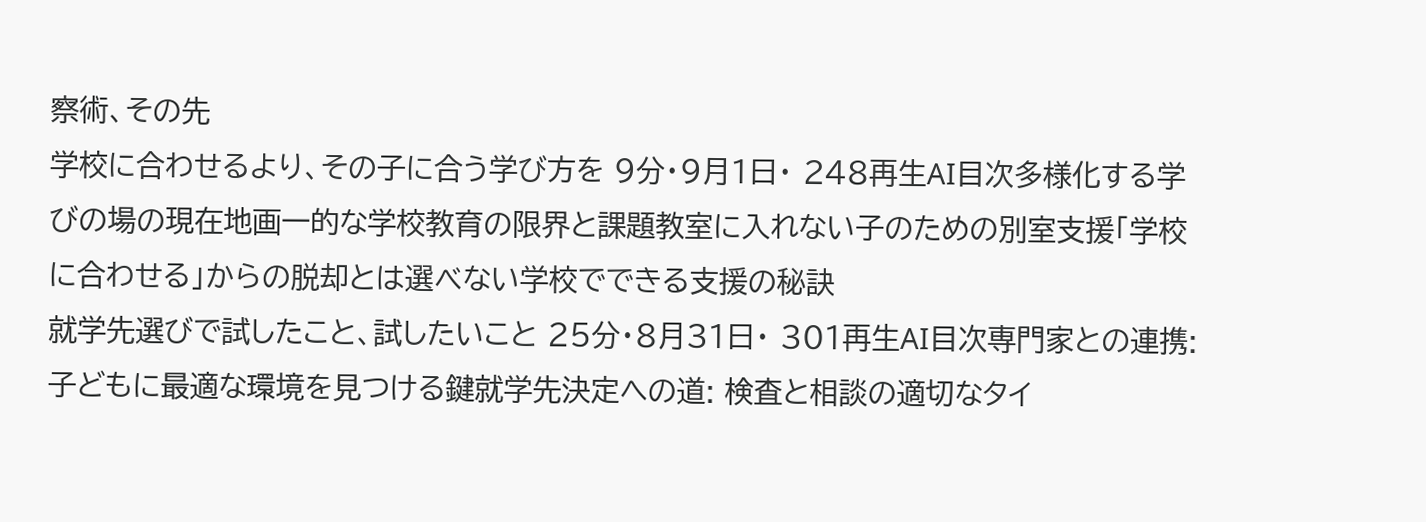察術、その先
学校に合わせるより、その子に合う学び方を 9分・9月1日・ 248再生AI目次多様化する学びの場の現在地画一的な学校教育の限界と課題教室に入れない子のための別室支援「学校に合わせる」からの脱却とは選べない学校でできる支援の秘訣
就学先選びで試したこと、試したいこと 25分・8月31日・ 301再生AI目次専門家との連携: 子どもに最適な環境を見つける鍵就学先決定への道: 検査と相談の適切なタイ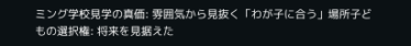ミング学校見学の真価: 雰囲気から見抜く「わが子に合う」場所子どもの選択権: 将来を見据えた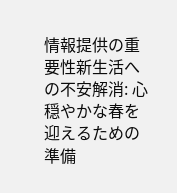情報提供の重要性新生活への不安解消: 心穏やかな春を迎えるための準備